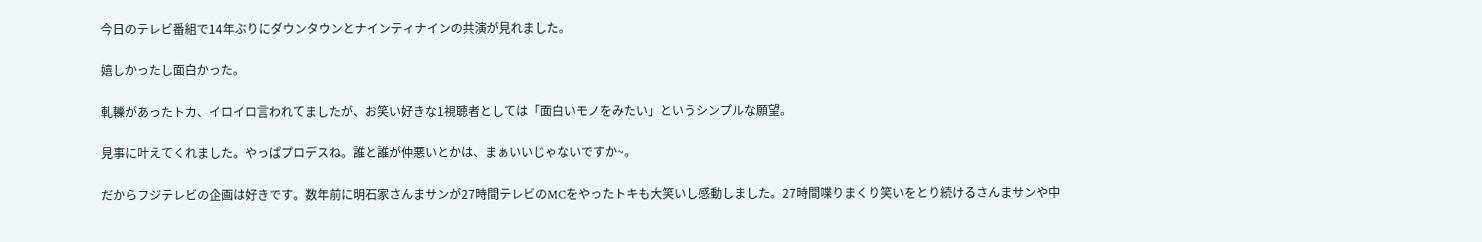今日のテレビ番組で14年ぶりにダウンタウンとナインティナインの共演が見れました。

嬉しかったし面白かった。

軋轢があったトカ、イロイロ言われてましたが、お笑い好きな1視聴者としては「面白いモノをみたい」というシンプルな願望。

見事に叶えてくれました。やっぱプロデスね。誰と誰が仲悪いとかは、まぁいいじゃないですか~。

だからフジテレビの企画は好きです。数年前に明石家さんまサンが27時間テレビのMCをやったトキも大笑いし感動しました。27時間喋りまくり笑いをとり続けるさんまサンや中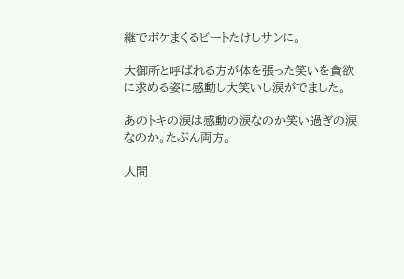継でボケまくるビートたけしサンに。

大御所と呼ばれる方が体を張った笑いを貪欲に求める姿に感動し大笑いし涙がでました。

あのトキの涙は感動の涙なのか笑い過ぎの涙なのか。たぶん両方。

人間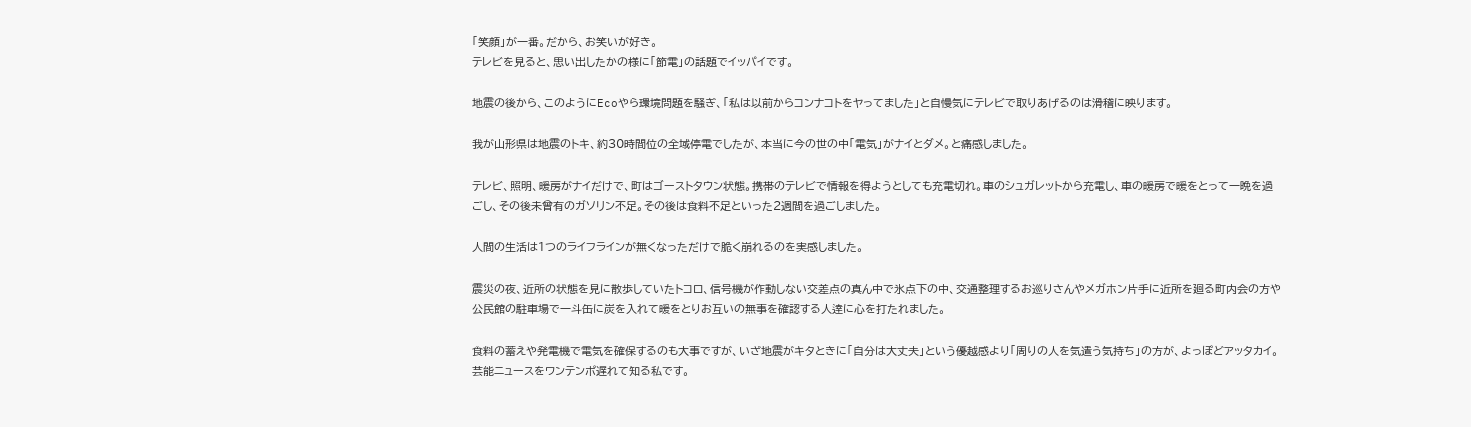「笑顔」が一番。だから、お笑いが好き。
テレビを見ると、思い出したかの様に「節電」の話題でイッパイです。

地震の後から、このようにEcoやら環境問題を騒ぎ、「私は以前からコンナコトをヤってました」と自慢気にテレビで取りあげるのは滑稽に映ります。

我が山形県は地震のトキ、約30時間位の全域停電でしたが、本当に今の世の中「電気」がナイとダメ。と痛感しました。

テレビ、照明、暖房がナイだけで、町はゴーストタウン状態。携帯のテレビで情報を得ようとしても充電切れ。車のシュガレットから充電し、車の暖房で暖をとって一晩を過ごし、その後未曾有のガソリン不足。その後は食料不足といった2週間を過ごしました。

人間の生活は1つのライフラインが無くなっただけで脆く崩れるのを実感しました。

震災の夜、近所の状態を見に散歩していたトコロ、信号機が作動しない交差点の真ん中で氷点下の中、交通整理するお巡りさんやメガホン片手に近所を廻る町内会の方や公民館の駐車場で一斗缶に炭を入れて暖をとりお互いの無事を確認する人逹に心を打たれました。

食料の蓄えや発電機で電気を確保するのも大事ですが、いざ地震がキタときに「自分は大丈夫」という優越感より「周りの人を気遣う気持ち」の方が、よっぽどアッタカイ。
芸能ニュースをワンテンポ遅れて知る私です。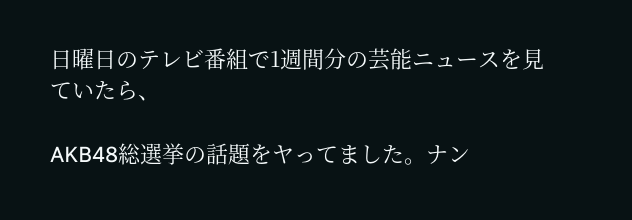日曜日のテレビ番組で1週間分の芸能ニュースを見ていたら、

AKB48総選挙の話題をヤってました。ナン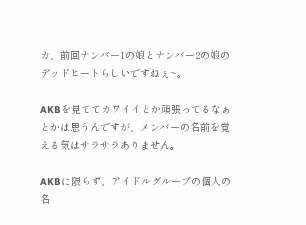カ、前回ナンバー1の娘とナンバー2の娘のデッドヒートらしいですねぇ~。

AKBを見ててカワイイとか頑張ってるなぁとかは思うんですが、メンバーの名前を覚える気はサラサラありません。

AKBに限らず、アイドルグループの個人の名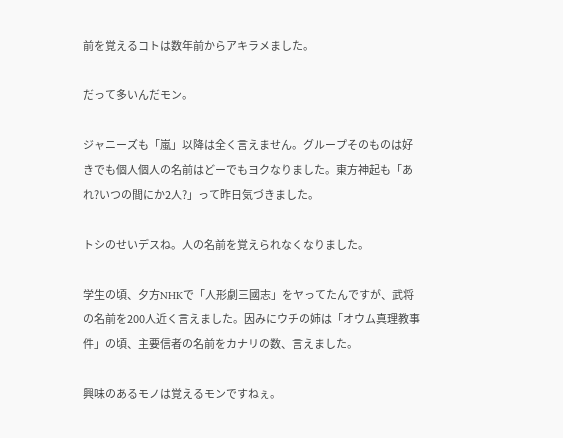前を覚えるコトは数年前からアキラメました。

だって多いんだモン。

ジャニーズも「嵐」以降は全く言えません。グループそのものは好きでも個人個人の名前はどーでもヨクなりました。東方神起も「あれ?いつの間にか2人?」って昨日気づきました。

トシのせいデスね。人の名前を覚えられなくなりました。

学生の頃、夕方NHKで「人形劇三國志」をヤってたんですが、武将の名前を200人近く言えました。因みにウチの姉は「オウム真理教事件」の頃、主要信者の名前をカナリの数、言えました。

興味のあるモノは覚えるモンですねぇ。